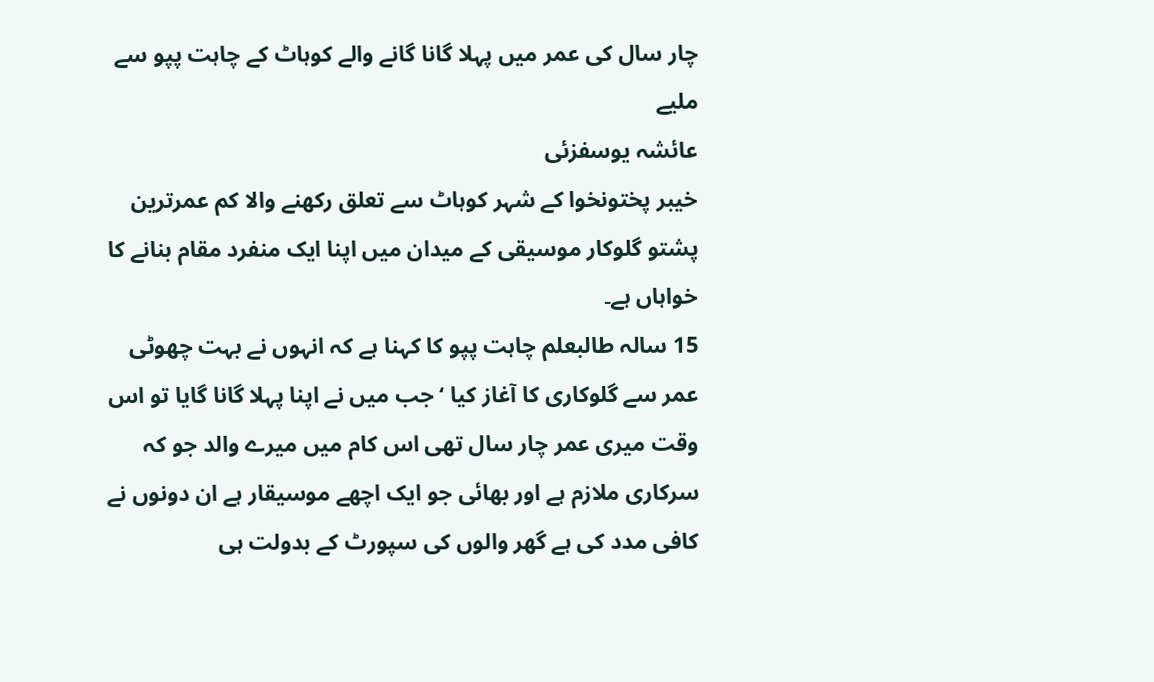چار سال کی عمر میں پہلا گانا گانے والے کوہاٹ کے چاہت پپو سے ملیے
عائشہ یوسفزئی
خیبر پختونخوا کے شہر کوہاٹ سے تعلق رکھنے والا کم عمرترین پشتو گلوکار موسیقی کے میدان میں اپنا ایک منفرد مقام بنانے کا خواہاں ہے۔
15 سالہ طالبعلم چاہت پپو کا کہنا ہے کہ انہوں نے بہت چھوٹی عمر سے گلوکاری کا آغاز کیا ‘جب میں نے اپنا پہلا گانا گایا تو اس وقت میری عمر چار سال تھی اس کام میں میرے والد جو کہ سرکاری ملازم ہے اور بھائی جو ایک اچھے موسیقار ہے ان دونوں نے کافی مدد کی ہے گھر والوں کی سپورٹ کے بدولت ہی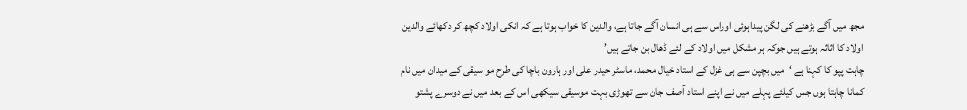مجھ میں آگے بڑھنے کی لگن پیداہوئی اوراس سے ہی انسان آگے جاتا ہے، والدین کا خواب ہوتا ہے کہ انکی اولاد کچھ کر دکھائے والدین اولاد کا اثاثہ ہوتے ہیں جوکہ ہر مشکل میں اولاد کے لئے ڈھال بن جاتے ہیں’
چاہت پپو کا کہنا ہے ‘میں بچپن سے ہی غزل کے استاد خیال محمد، ماسٹر حیدر علی اور ہارون باچا کی طرح مو سیقی کے میدان میں نام کمانا چاہتا ہوں جس کیلئے پہلے میں نے اپنے استاد آصف جان سے تھوڑی بہت موسیقی سیکھی اس کے بعد میں نے دوسرے پشتو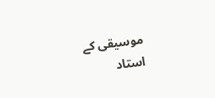موسیقی کے استاد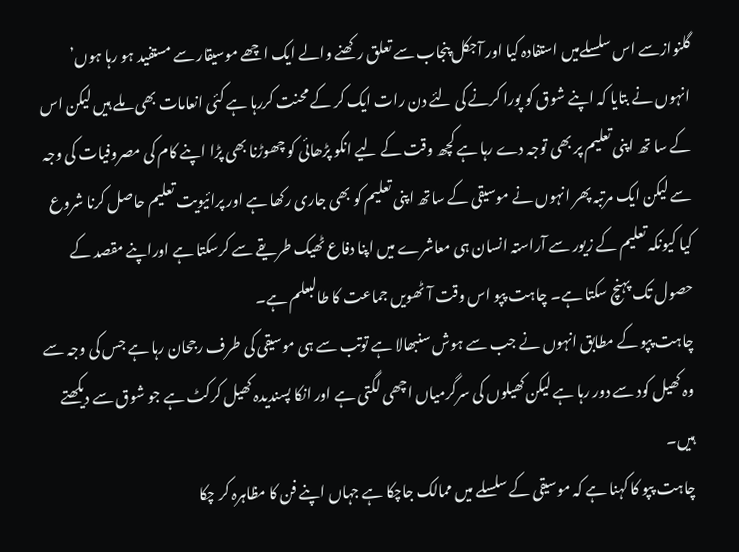گلنوازسے اس سلسلےمیں استفادہ کیا اور آجکل پنجاب سے تعلق رکھنے والے ایک اچھے موسیقار سے مستفید ہو رہا ہوں’
انہوں نے بتایا کہ اپنے شوق کو پورا کرنے کی لئے دن رات ایک کر کے محنت کررہا ہے کئی انعامات بھی ملے ہیں لیکن اس کے سا تھ اپنی تعلیم پر بھی توجہ دے رہا ہے کچھ وقت کے لیے انکو پڑھائی کو چھوڑنا بھی پڑا اپنے کام کی مصروفیات کی وجہ سے لیکن ایک مرتبہ پھر انہوں نے موسیقی کے ساتھ اپنی تعلیم کو بھی جاری رکھا ہے اور پرائیویت تعلیم حاصل کرنا شروع کیا کیونکہ تعلیم کے زیور سے آراستہ انسان ہی معاشرے میں اپنا دفاع ٹھیک طریقے سے کرسکتا ہے اوراپنے مقصد کے حصول تک پہنچ سکتا ہے۔ چاہت پپو اس وقت آٹھویں جماعت کا طالبعلم ہے۔
چاہت پپو کے مطابق انہوں نے جب سے ہوش سنبھالا ہے توتب سے ہی موسیقی کی طرف رجحان رہا ہے جس کی وجہ سے وہ کھیل کود سے دور رہا ہے لیکن کھیلوں کی سرگرمیاں اچھی لگتی ہے اور انکا پسندیدہ کھیل کرکٹ ہے جو شوق سے دیکھتے ہیں۔
چاہت پپو کا کہنا ہے کہ موسیقی کے سلسلے میں ممالک جاچکا ہے جہاں اپنے فن کا مظاہرہ کر چکا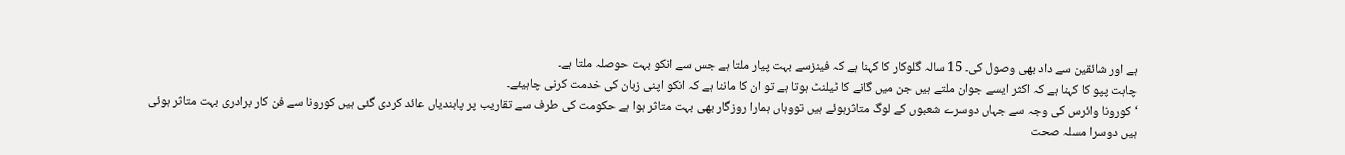ہے اور شائقین سے داد بھی وصول کی۔ 15 سالہ گلوکار کا کہنا ہے کہ فینزسے بہت پیار ملتا ہے جس سے انکو بہت حوصلہ ملتا ہے۔
چاہت پپو کا کہنا ہے کہ اکثر ایسے جوان ملتے ہیں جن میں گانے کا ٹیلنٹ ہوتا ہے تو ان کا ماننا ہے کہ انکو اپنی زبان کی خدمت کرنی چاہیئے۔
‘کورونا وائرس کی وجہ سے جہاں دوسرے شعبوں کے لوگ متاثرہوئے ہیں تووہاں ہمارا روزگار بھی بہت متاثر ہوا ہے حکومت کی طرف سے تقاریب پر پابندیاں عائد کردی گئی ہیں کورونا سے فن کار برادری بہت متاثر ہوئی ہیں دوسرا مسلہ صحت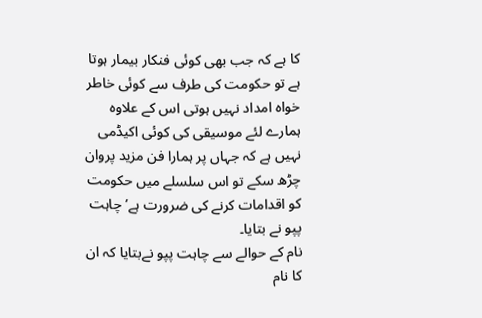کا ہے کہ جب بھی کوئی فنکار بیمار ہوتا ہے تو حکومت کی طرف سے کوئی خاطر خواہ امداد نہیں ہوتی اس کے علاوہ ہمارے لئے موسیقی کی کوئی اکیڈمی نہیں ہے کہ جہاں پر ہمارا فن مزید پروان چڑھ سکے تو اس سلسلے میں حکومت کو اقدامات کرنے کی ضرورت ہے’ چاہت پپو نے بتایا۔
نام کے حوالے سے چاہت پپو نےبتایا کہ ان کا نام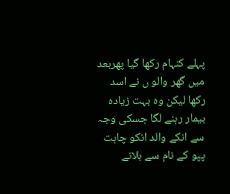پہلے کنہام رکھا گیا پھربعد میں گھر والو ں نے اسد رکھا لیکن وہ بہت زیادہ بیمار رہنے لگا جسکی وجہ سے انکے والد انکو چاہت پپو کے نام سے بلانے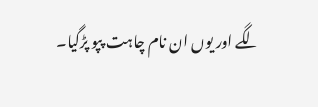لگے اور یوں ان نام چاہت پپو پڑگیا۔